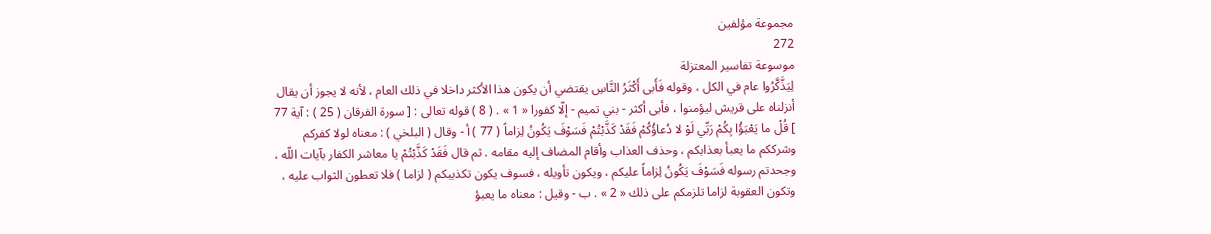مجموعة مؤلفين
272
موسوعة تفاسير المعتزلة
لِيَذَّكَّرُوا عام في الكل ، وقوله فَأَبى أَكْثَرُ النَّاسِ يقتضي أن يكون هذا الأكثر داخلا في ذلك العام ، لأنه لا يجوز أن يقال أنزلناه على قريش ليؤمنوا ، فأبى أكثر - بني تميم - إلّا كفورا « 1 » . ( 8 ) قوله تعالى : [ سورة الفرقان ( 25 ) : آية 77 ] قُلْ ما يَعْبَؤُا بِكُمْ رَبِّي لَوْ لا دُعاؤُكُمْ فَقَدْ كَذَّبْتُمْ فَسَوْفَ يَكُونُ لِزاماً ( 77 ) أ - وقال ( البلخي ) : معناه لولا كفركم وشرككم ما يعبأ بعذابكم ، وحذف العذاب وأقام المضاف إليه مقامه . ثم قال فَقَدْ كَذَّبْتُمْ يا معاشر الكفار بآيات اللّه ، وجحدتم رسوله فَسَوْفَ يَكُونُ لِزاماً عليكم ، ويكون تأويله ، فسوف يكون تكذيبكم ( لزاما ) فلا تعطون الثواب عليه ، وتكون العقوبة لزاما تلزمكم على ذلك « 2 » . ب - وقيل : معناه ما يعبؤ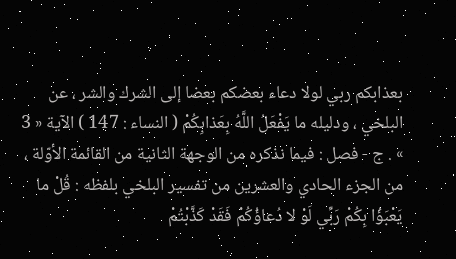بعذابكم ربي لولا دعاء بعضكم بعضا إلى الشرك والشر ، عن البلخي ، ودليله ما يَفْعَلُ اللَّهُ بِعَذابِكُمْ ( النساء : 147 ) الآية « 3 » . ج - فصل : فيما نذكره من الوجهة الثانية من القائمة الأوّلة ، من الجزء الحادي والعشرين من تفسير البلخي بلفظه : قُلْ ما يَعْبَؤُا بِكُمْ رَبِّي لَوْ لا دُعاؤُكُمْ فَقَدْ كَذَّبْتُمْ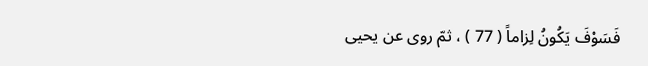فَسَوْفَ يَكُونُ لِزاماً ( 77 ) ، ثمّ روى عن يحيى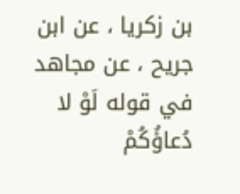بن زكريا ، عن ابن جريح ، عن مجاهد في قوله لَوْ لا دُعاؤُكُمْ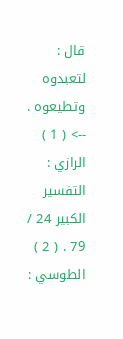قال : لتعبدوه وتطيعوه .
--> ( 1 ) الرازي : التفسير الكبير 24 / 79 . ( 2 ) الطوسي :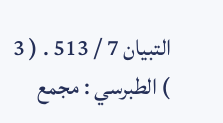التبيان 7 / 513 . ( 3 ) الطبرسي : مجمع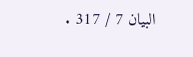البيان 7 / 317 .